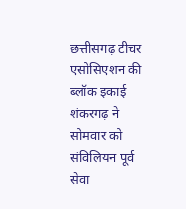छत्तीसगढ़ टीचर एसोसिएशन की ब्लॉक इकाई शंकरगढ़ ने सोमवार को संविलियन पूर्व सेवा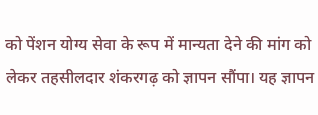को पेंशन योग्य सेवा के रूप में मान्यता देने की मांग को लेकर तहसीलदार शंकरगढ़ को ज्ञापन सौंपा। यह ज्ञापन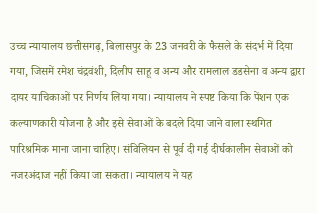उच्च न्यायालय छत्तीसगढ़, बिलासपुर के 23 जनवरी के फैसले के संदर्भ में दिया गया, जिसमें रमेश चंद्रवंशी, दिलीप साहू व अन्य और रामलाल डडसेना व अन्य द्वारा दायर याचिकाओं पर निर्णय लिया गया। न्यायालय ने स्पष्ट किया कि पेंशन एक कल्याणकारी योजना है और इसे सेवाओं के बदले दिया जाने वाला स्थगित पारिश्रमिक माना जाना चाहिए। संविलियन से पूर्व दी गई दीर्घकालीन सेवाओं को नजरअंदाज नहीं किया जा सकता। न्यायालय ने यह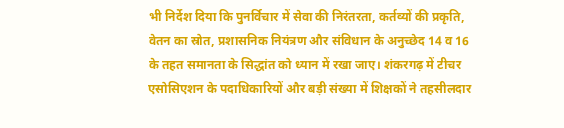भी निर्देश दिया कि पुनर्विचार में सेवा की निरंतरता, कर्तव्यों की प्रकृति, वेतन का स्रोत, प्रशासनिक नियंत्रण और संविधान के अनुच्छेद 14 व 16 के तहत समानता के सिद्धांत को ध्यान में रखा जाए। शंकरगढ़ में टीचर एसोसिएशन के पदाधिकारियों और बड़ी संख्या में शिक्षकों ने तहसीलदार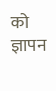को ज्ञापन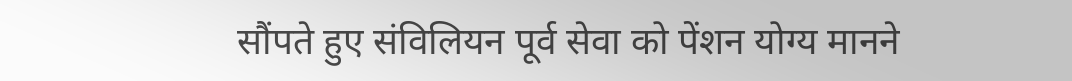सौंपते हुए संविलियन पूर्व सेवा को पेंशन योग्य मानने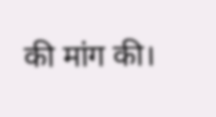की मांग की।